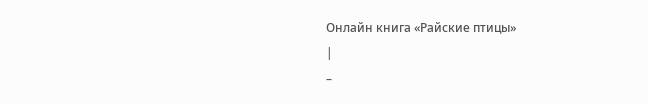Онлайн книга «Райские птицы»
|
–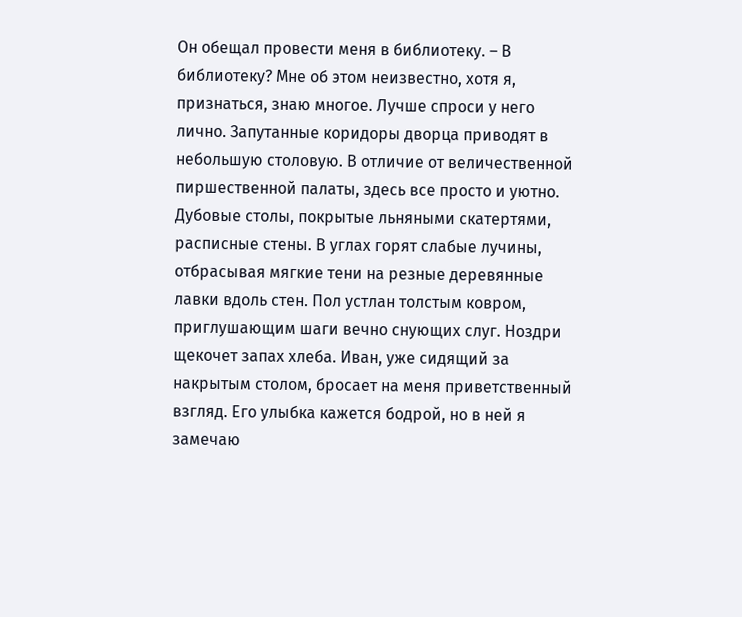Он обещал провести меня в библиотеку. – В библиотеку? Мне об этом неизвестно, хотя я, признаться, знаю многое. Лучше спроси у него лично. Запутанные коридоры дворца приводят в небольшую столовую. В отличие от величественной пиршественной палаты, здесь все просто и уютно. Дубовые столы, покрытые льняными скатертями, расписные стены. В углах горят слабые лучины, отбрасывая мягкие тени на резные деревянные лавки вдоль стен. Пол устлан толстым ковром, приглушающим шаги вечно снующих слуг. Ноздри щекочет запах хлеба. Иван, уже сидящий за накрытым столом, бросает на меня приветственный взгляд. Его улыбка кажется бодрой, но в ней я замечаю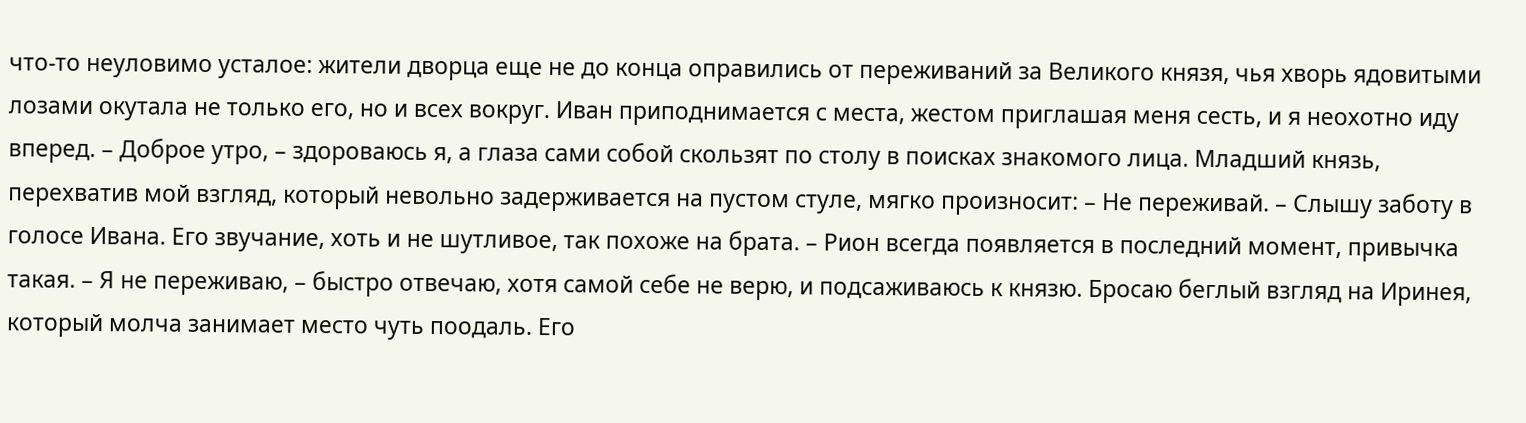что-то неуловимо усталое: жители дворца еще не до конца оправились от переживаний за Великого князя, чья хворь ядовитыми лозами окутала не только его, но и всех вокруг. Иван приподнимается с места, жестом приглашая меня сесть, и я неохотно иду вперед. – Доброе утро, – здороваюсь я, а глаза сами собой скользят по столу в поисках знакомого лица. Младший князь, перехватив мой взгляд, который невольно задерживается на пустом стуле, мягко произносит: – Не переживай. – Слышу заботу в голосе Ивана. Его звучание, хоть и не шутливое, так похоже на брата. – Рион всегда появляется в последний момент, привычка такая. – Я не переживаю, – быстро отвечаю, хотя самой себе не верю, и подсаживаюсь к князю. Бросаю беглый взгляд на Иринея, который молча занимает место чуть поодаль. Его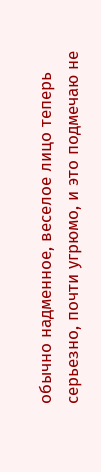обычно надменное, веселое лицо теперь серьезно, почти угрюмо, и это подмечаю не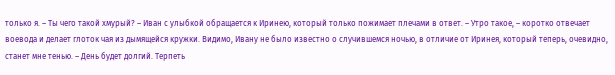только я. – Ты чего такой хмурый? – Иван с улыбкой обращается к Иринею, который только пожимает плечами в ответ. – Утро такое, – коротко отвечает воевода и делает глоток чая из дымящейся кружки. Видимо, Ивану не было известно о случившемся ночью, в отличие от Иринея, который теперь, очевидно, станет мне тенью. – День будет долгий. Терпеть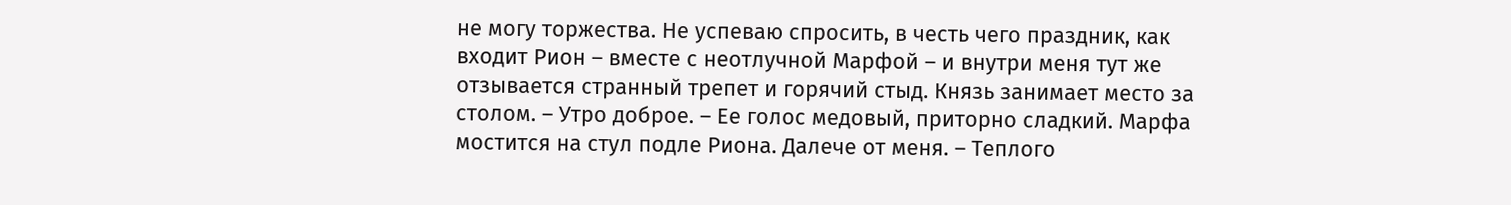не могу торжества. Не успеваю спросить, в честь чего праздник, как входит Рион – вместе с неотлучной Марфой – и внутри меня тут же отзывается странный трепет и горячий стыд. Князь занимает место за столом. – Утро доброе. – Ее голос медовый, приторно сладкий. Марфа мостится на стул подле Риона. Далече от меня. – Теплого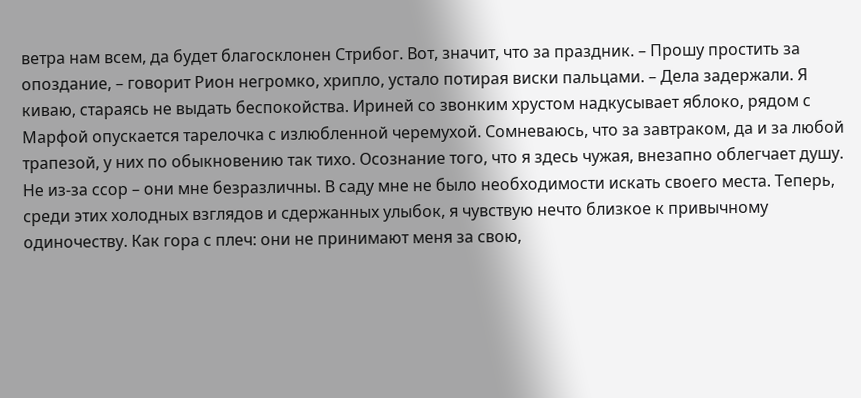ветра нам всем, да будет благосклонен Стрибог. Вот, значит, что за праздник. – Прошу простить за опоздание, – говорит Рион негромко, хрипло, устало потирая виски пальцами. – Дела задержали. Я киваю, стараясь не выдать беспокойства. Ириней со звонким хрустом надкусывает яблоко, рядом с Марфой опускается тарелочка с излюбленной черемухой. Сомневаюсь, что за завтраком, да и за любой трапезой, у них по обыкновению так тихо. Осознание того, что я здесь чужая, внезапно облегчает душу. Не из-за ссор – они мне безразличны. В саду мне не было необходимости искать своего места. Теперь, среди этих холодных взглядов и сдержанных улыбок, я чувствую нечто близкое к привычному одиночеству. Как гора с плеч: они не принимают меня за свою,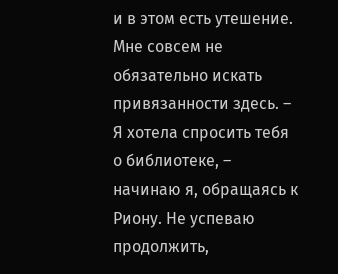и в этом есть утешение. Мне совсем не обязательно искать привязанности здесь. – Я хотела спросить тебя о библиотеке, – начинаю я, обращаясь к Риону. Не успеваю продолжить,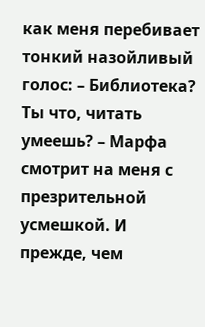как меня перебивает тонкий назойливый голос: – Библиотека? Ты что, читать умеешь? – Марфа смотрит на меня с презрительной усмешкой. И прежде, чем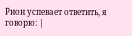Рион успевает ответить, я говорю: |